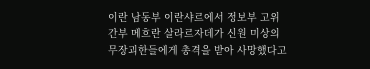이란 남동부 이란샤르에서 정보부 고위 간부 메흐란 살라르자데가 신원 미상의 무장괴한들에게 총격을 받아 사망했다고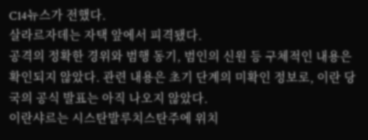C14뉴스가 전했다.
살라르자데는 자택 앞에서 피격됐다.
공격의 정확한 경위와 범행 동기, 범인의 신원 등 구체적인 내용은 확인되지 않았다. 관련 내용은 초기 단계의 미확인 정보로, 이란 당국의 공식 발표는 아직 나오지 않았다.
이란샤르는 시스탄발루치스탄주에 위치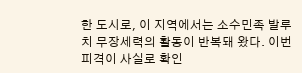한 도시로, 이 지역에서는 소수민족 발루치 무장세력의 활동이 반복돼 왔다. 이번 피격이 사실로 확인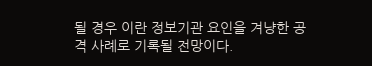될 경우 이란 정보기관 요인을 겨냥한 공격 사례로 기록될 전망이다.